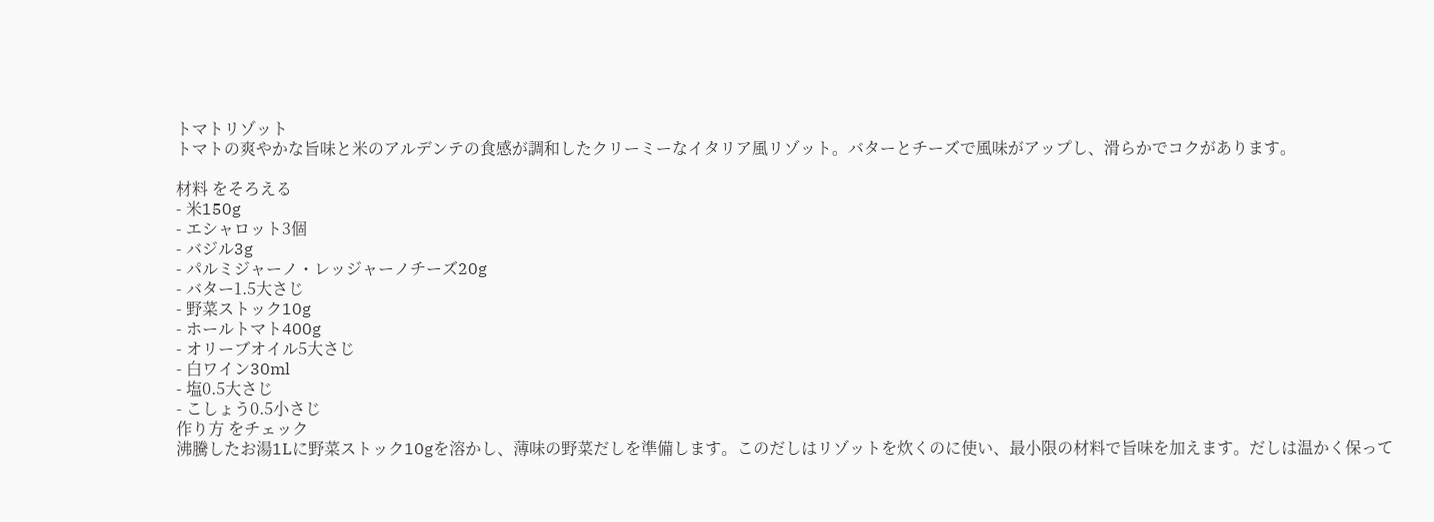トマトリゾット
トマトの爽やかな旨味と米のアルデンテの食感が調和したクリーミーなイタリア風リゾット。バターとチーズで風味がアップし、滑らかでコクがあります。

材料 をそろえる
- 米150g
- エシャロット3個
- バジル3g
- パルミジャーノ・レッジャーノチーズ20g
- バター1.5大さじ
- 野菜ストック10g
- ホールトマト400g
- オリーブオイル5大さじ
- 白ワイン30ml
- 塩0.5大さじ
- こしょう0.5小さじ
作り方 をチェック
沸騰したお湯1Lに野菜ストック10gを溶かし、薄味の野菜だしを準備します。このだしはリゾットを炊くのに使い、最小限の材料で旨味を加えます。だしは温かく保って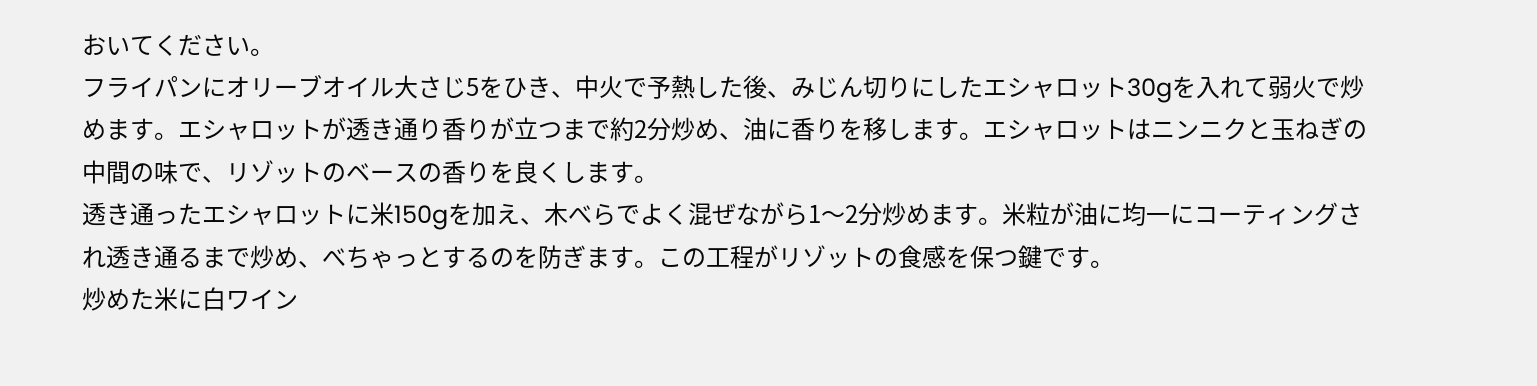おいてください。
フライパンにオリーブオイル大さじ5をひき、中火で予熱した後、みじん切りにしたエシャロット30gを入れて弱火で炒めます。エシャロットが透き通り香りが立つまで約2分炒め、油に香りを移します。エシャロットはニンニクと玉ねぎの中間の味で、リゾットのベースの香りを良くします。
透き通ったエシャロットに米150gを加え、木べらでよく混ぜながら1〜2分炒めます。米粒が油に均一にコーティングされ透き通るまで炒め、べちゃっとするのを防ぎます。この工程がリゾットの食感を保つ鍵です。
炒めた米に白ワイン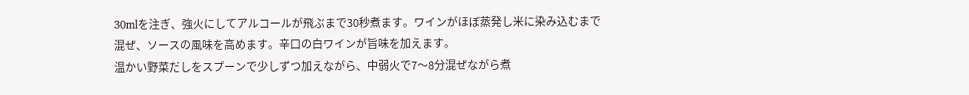30mlを注ぎ、強火にしてアルコールが飛ぶまで30秒煮ます。ワインがほぼ蒸発し米に染み込むまで混ぜ、ソースの風味を高めます。辛口の白ワインが旨味を加えます。
温かい野菜だしをスプーンで少しずつ加えながら、中弱火で7〜8分混ぜながら煮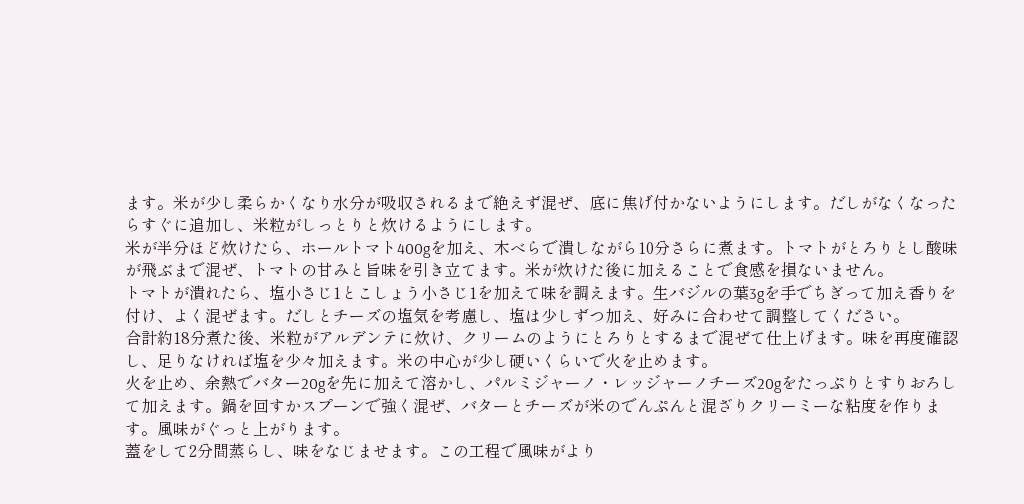ます。米が少し柔らかくなり水分が吸収されるまで絶えず混ぜ、底に焦げ付かないようにします。だしがなくなったらすぐに追加し、米粒がしっとりと炊けるようにします。
米が半分ほど炊けたら、ホールトマト400gを加え、木べらで潰しながら10分さらに煮ます。トマトがとろりとし酸味が飛ぶまで混ぜ、トマトの甘みと旨味を引き立てます。米が炊けた後に加えることで食感を損ないません。
トマトが潰れたら、塩小さじ1とこしょう小さじ1を加えて味を調えます。生バジルの葉3gを手でちぎって加え香りを付け、よく混ぜます。だしとチーズの塩気を考慮し、塩は少しずつ加え、好みに合わせて調整してください。
合計約18分煮た後、米粒がアルデンテに炊け、クリームのようにとろりとするまで混ぜて仕上げます。味を再度確認し、足りなければ塩を少々加えます。米の中心が少し硬いくらいで火を止めます。
火を止め、余熱でバター20gを先に加えて溶かし、パルミジャーノ・レッジャーノチーズ20gをたっぷりとすりおろして加えます。鍋を回すかスプーンで強く混ぜ、バターとチーズが米のでんぷんと混ざりクリーミーな粘度を作ります。風味がぐっと上がります。
蓋をして2分間蒸らし、味をなじませます。この工程で風味がより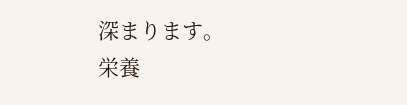深まります。
栄養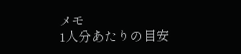メモ
1人分あたりの目安